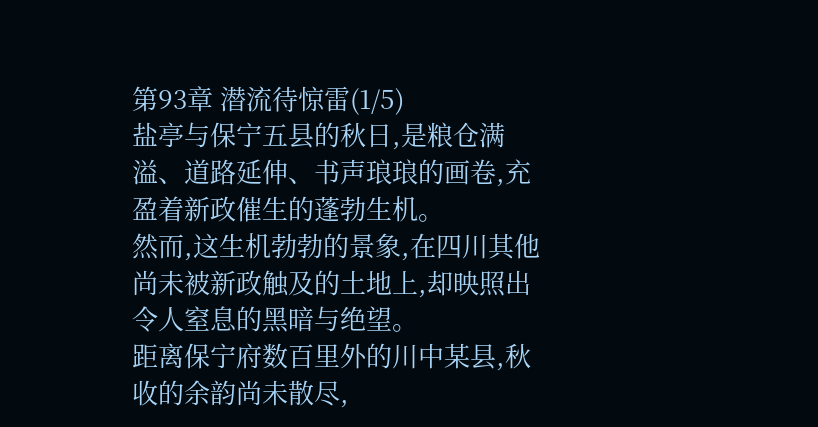第93章 潜流待惊雷(1/5)
盐亭与保宁五县的秋日,是粮仓满溢、道路延伸、书声琅琅的画卷,充盈着新政催生的蓬勃生机。
然而,这生机勃勃的景象,在四川其他尚未被新政触及的土地上,却映照出令人窒息的黑暗与绝望。
距离保宁府数百里外的川中某县,秋收的余韵尚未散尽,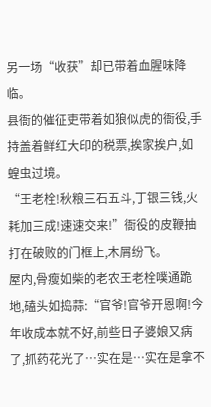另一场“收获”却已带着血腥味降临。
县衙的催征吏带着如狼似虎的衙役,手持盖着鲜红大印的税票,挨家挨户,如蝗虫过境。
“王老栓!秋粮三石五斗,丁银三钱,火耗加三成!速速交来!”衙役的皮鞭抽打在破败的门框上,木屑纷飞。
屋内,骨瘦如柴的老农王老栓噗通跪地,磕头如捣蒜:“官爷!官爷开恩啊!今年收成本就不好,前些日子婆娘又病了,抓药花光了…实在是…实在是拿不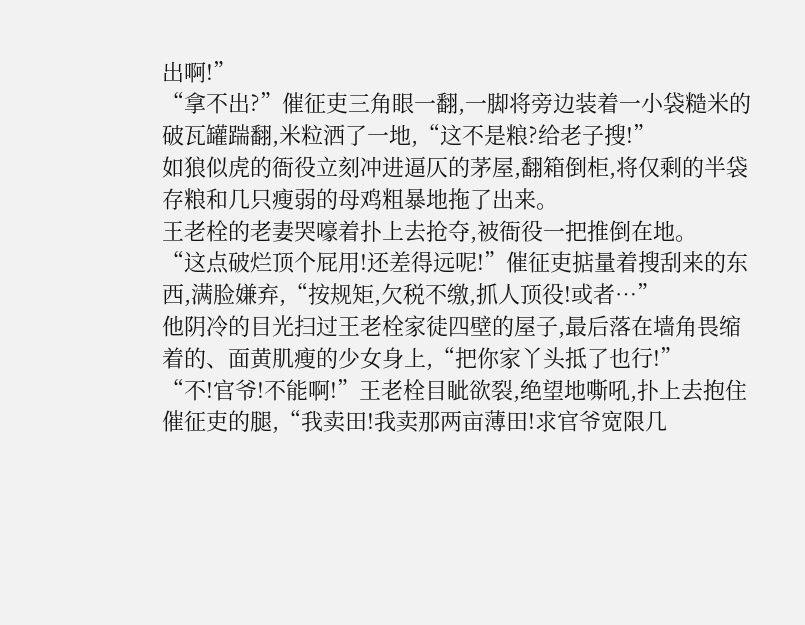出啊!”
“拿不出?”催征吏三角眼一翻,一脚将旁边装着一小袋糙米的破瓦罐踹翻,米粒洒了一地,“这不是粮?给老子搜!”
如狼似虎的衙役立刻冲进逼仄的茅屋,翻箱倒柜,将仅剩的半袋存粮和几只瘦弱的母鸡粗暴地拖了出来。
王老栓的老妻哭嚎着扑上去抢夺,被衙役一把推倒在地。
“这点破烂顶个屁用!还差得远呢!”催征吏掂量着搜刮来的东西,满脸嫌弃,“按规矩,欠税不缴,抓人顶役!或者…”
他阴冷的目光扫过王老栓家徒四壁的屋子,最后落在墙角畏缩着的、面黄肌瘦的少女身上,“把你家丫头抵了也行!”
“不!官爷!不能啊!”王老栓目眦欲裂,绝望地嘶吼,扑上去抱住催征吏的腿,“我卖田!我卖那两亩薄田!求官爷宽限几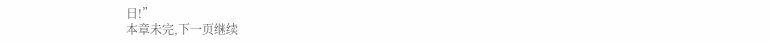日!”
本章未完,下一页继续